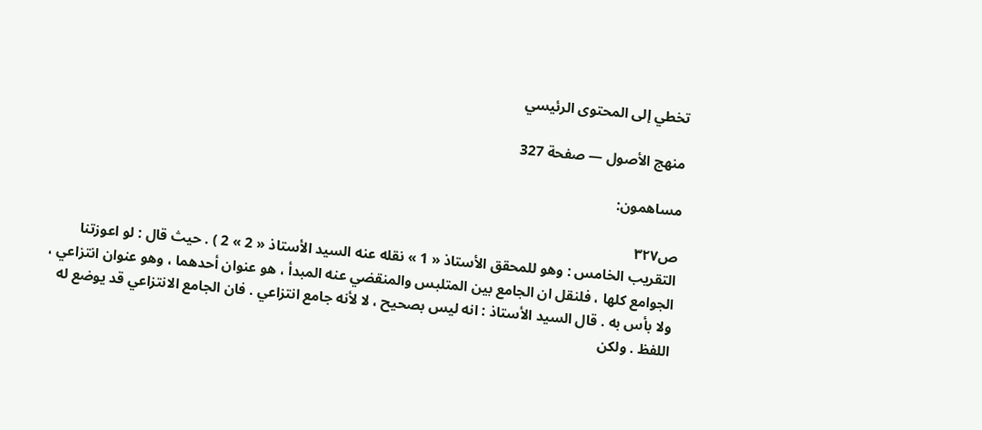تخطي إلى المحتوى الرئيسي

منهج الأصول — صفحة 327

مساهمون:

ص٣٢٧
التقريب الخامس : وهو للمحقق الأستاذ « 1 » نقله عنه السيد الأستاذ « 2 » 2 ) . حيث قال : لو اعوزتنا الجوامع كلها ، فلنقل ان الجامع بين المتلبس والمنقضي عنه المبدأ ، هو عنوان أحدهما ، وهو عنوان انتزاعي ، ولا بأس به . قال السيد الأستاذ : انه ليس بصحيح ، لا لأنه جامع انتزاعي . فان الجامع الانتزاعي قد يوضع له اللفظ . ولكن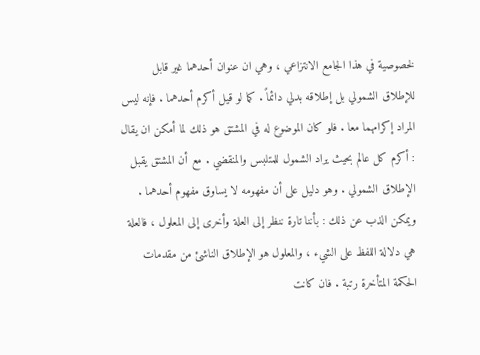لخصوصية في هذا الجامع الانتزاعي ، وهي ان عنوان أحدهما غير قابل للإطلاق الشمولي بل إطلاقه بدلي دائماً . كما لو قيل أكرم أحدهما . فإنه ليس المراد إكرامهما معا . فلو كان الموضوع له في المشتق هو ذلك لما أمكن ان يقال : أكرم كل عالم بحيث يراد الشمول للمتلبس والمنقضي . مع أن المشتق يقبل الإطلاق الشمولي . وهو دليل على أن مفهومه لا يساوق مفهوم أحدهما . ويمكن الذب عن ذلك : بأننا تارة ننظر إلى العلة وأخرى إلى المعلول ، فالعلة هي دلالة اللفظ على الشيء ، والمعلول هو الإطلاق الناشئ من مقدمات الحكمة المتأخرة رتبة . فان كانت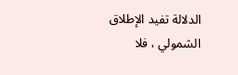الدلالة تفيد الإطلاق الشمولي ، فلا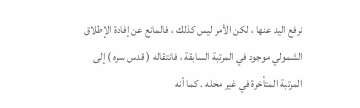نرفع اليد عنها ، لكن الأمر ليس كذلك ، فالمانع عن إفادة الإطلاق الشمولي موجود في المرتبة السابقة ، فانتقاله ( قدس سره ) إلى المرتبة المتأخرة في غير محله . كما أنه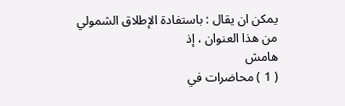يمكن ان يقال : باستفادة الإطلاق الشمولي من هذا العنوان ، إذ
هامش
( 1 ) محاضرات في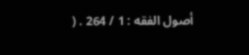أصول الفقه : 1 / 264 . (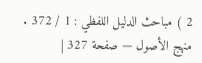2 ) مباحث الدليل اللفظي : 1 / 372 .
منهج الأصول — صفحة 327 |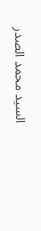السيد محمد الصدر